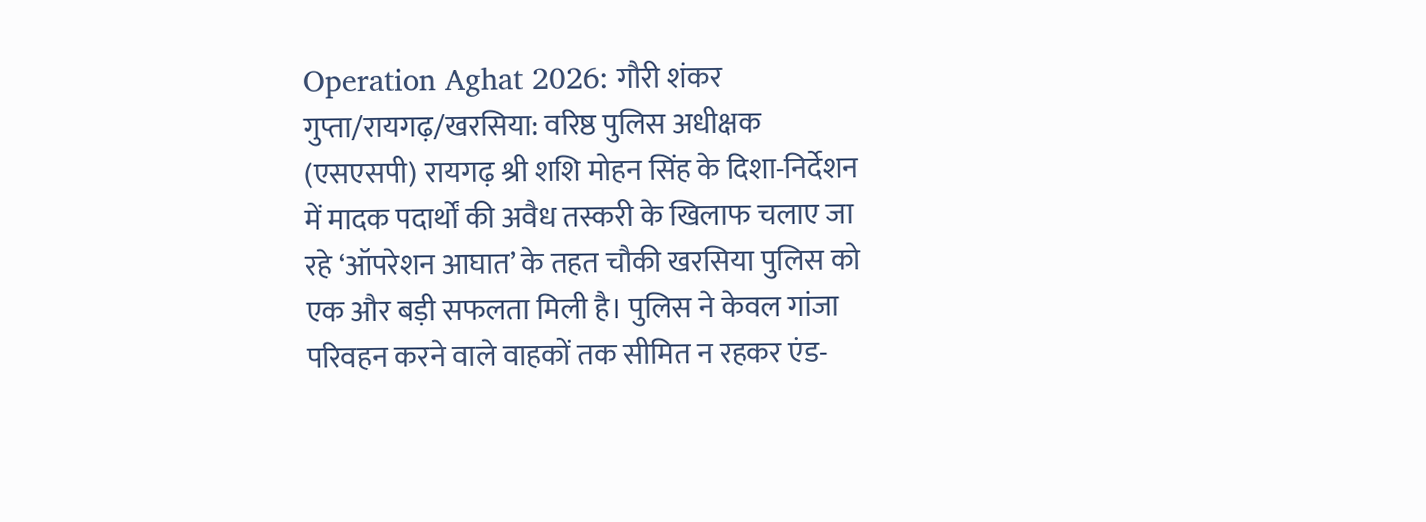Operation Aghat 2026: गौरी शंकर गुप्ता/रायगढ़/खरसिया: वरिष्ठ पुलिस अधीक्षक (एसएसपी) रायगढ़ श्री शशि मोहन सिंह के दिशा-निर्देशन में मादक पदार्थों की अवैध तस्करी के खिलाफ चलाए जा रहे ‘ऑपरेशन आघात’ के तहत चौकी खरसिया पुलिस को एक और बड़ी सफलता मिली है। पुलिस ने केवल गांजा परिवहन करने वाले वाहकों तक सीमित न रहकर एंड-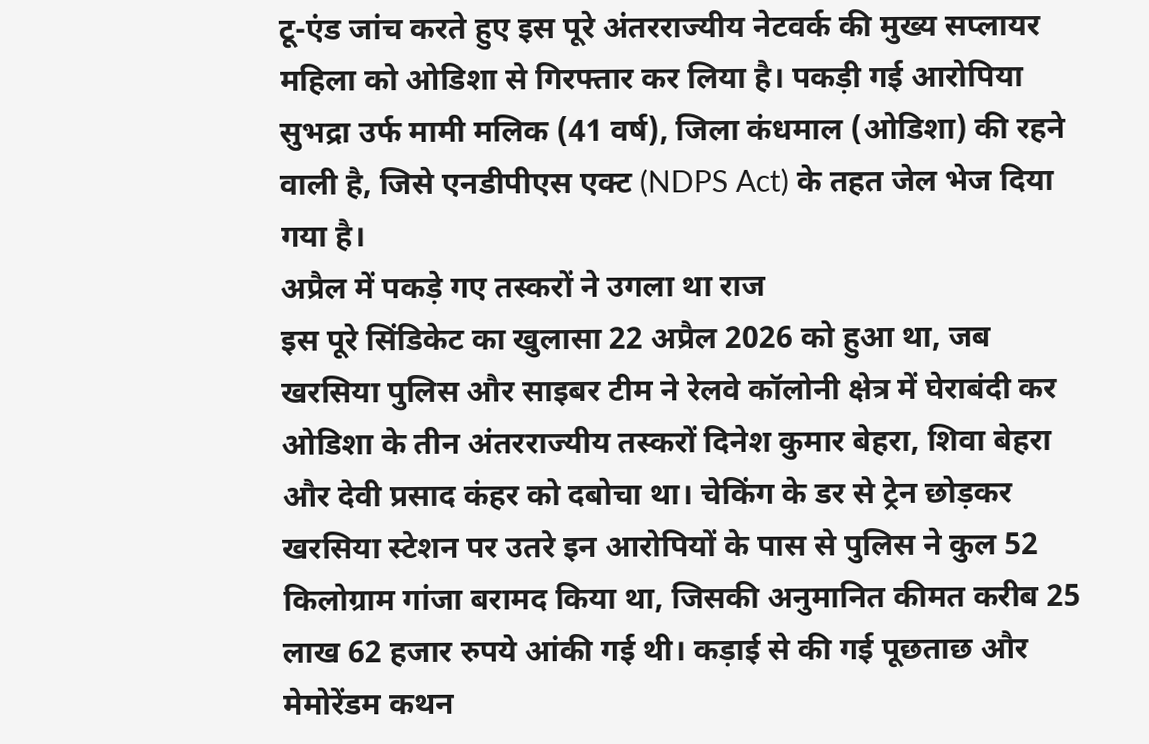टू-एंड जांच करते हुए इस पूरे अंतरराज्यीय नेटवर्क की मुख्य सप्लायर महिला को ओडिशा से गिरफ्तार कर लिया है। पकड़ी गई आरोपिया सुभद्रा उर्फ मामी मलिक (41 वर्ष), जिला कंधमाल (ओडिशा) की रहने वाली है, जिसे एनडीपीएस एक्ट (NDPS Act) के तहत जेल भेज दिया गया है।
अप्रैल में पकड़े गए तस्करों ने उगला था राज
इस पूरे सिंडिकेट का खुलासा 22 अप्रैल 2026 को हुआ था, जब खरसिया पुलिस और साइबर टीम ने रेलवे कॉलोनी क्षेत्र में घेराबंदी कर ओडिशा के तीन अंतरराज्यीय तस्करों दिनेश कुमार बेहरा, शिवा बेहरा और देवी प्रसाद कंहर को दबोचा था। चेकिंग के डर से ट्रेन छोड़कर खरसिया स्टेशन पर उतरे इन आरोपियों के पास से पुलिस ने कुल 52 किलोग्राम गांजा बरामद किया था, जिसकी अनुमानित कीमत करीब 25 लाख 62 हजार रुपये आंकी गई थी। कड़ाई से की गई पूछताछ और मेमोरेंडम कथन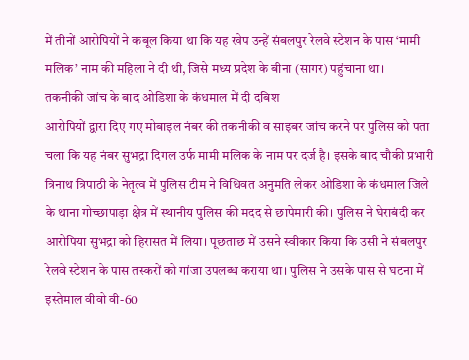में तीनों आरोपियों ने कबूल किया था कि यह खेप उन्हें संबलपुर रेलवे स्टेशन के पास ‘मामी मलिक’ नाम की महिला ने दी थी, जिसे मध्य प्रदेश के बीना (सागर) पहुंचाना था।
तकनीकी जांच के बाद ओडिशा के कंधमाल में दी दबिश
आरोपियों द्वारा दिए गए मोबाइल नंबर की तकनीकी व साइबर जांच करने पर पुलिस को पता चला कि यह नंबर सुभद्रा दिगल उर्फ मामी मलिक के नाम पर दर्ज है। इसके बाद चौकी प्रभारी त्रिनाथ त्रिपाठी के नेतृत्व में पुलिस टीम ने विधिवत अनुमति लेकर ओडिशा के कंधमाल जिले के थाना गोच्छापाड़ा क्षेत्र में स्थानीय पुलिस की मदद से छापेमारी की। पुलिस ने घेराबंदी कर आरोपिया सुभद्रा को हिरासत में लिया। पूछताछ में उसने स्वीकार किया कि उसी ने संबलपुर रेलवे स्टेशन के पास तस्करों को गांजा उपलब्ध कराया था। पुलिस ने उसके पास से घटना में इस्तेमाल वीवो वी-60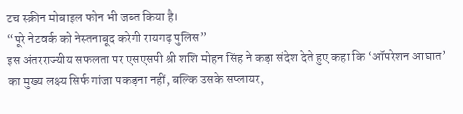टच स्क्रीन मोबाइल फोन भी जब्त किया है।
“पूरे नेटवर्क को नेस्तनाबूद करेगी रायगढ़ पुलिस”
इस अंतरराज्यीय सफलता पर एसएसपी श्री शशि मोहन सिंह ने कड़ा संदेश देते हुए कहा कि ‘ऑपरेशन आघात’ का मुख्य लक्ष्य सिर्फ गांजा पकड़ना नहीं, बल्कि उसके सप्लायर,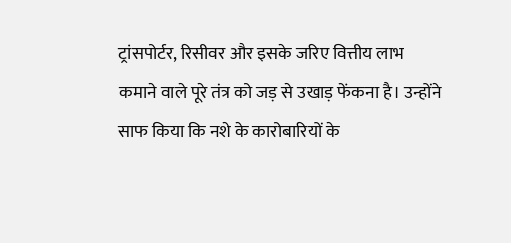ट्रांसपोर्टर, रिसीवर और इसके जरिए वित्तीय लाभ कमाने वाले पूरे तंत्र को जड़ से उखाड़ फेंकना है। उन्होंने साफ किया कि नशे के कारोबारियों के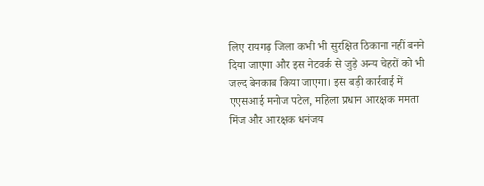लिए रायगढ़ जिला कभी भी सुरक्षित ठिकाना नहीं बनने दिया जाएगा और इस नेटवर्क से जुड़े अन्य चेहरों को भी जल्द बेनकाब किया जाएगा। इस बड़ी कार्रवाई में एएसआई मनोज पटेल, महिला प्रधान आरक्षक ममता मिंज और आरक्षक धनंजय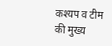कश्यप व टीम की मुख्य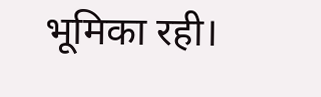भूमिका रही।